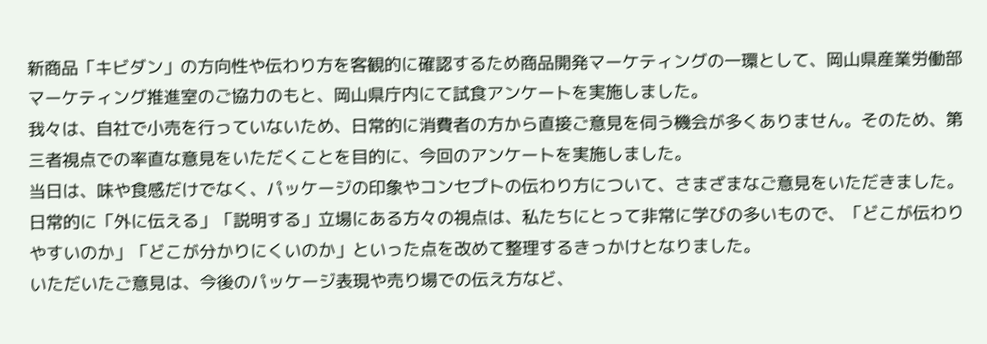新商品「キビダン」の方向性や伝わり方を客観的に確認するため商品開発マーケティングの一環として、岡山県産業労働部マーケティング推進室のご協力のもと、岡山県庁内にて試食アンケートを実施しました。
我々は、自社で小売を行っていないため、日常的に消費者の方から直接ご意見を伺う機会が多くありません。そのため、第三者視点での率直な意見をいただくことを目的に、今回のアンケートを実施しました。
当日は、味や食感だけでなく、パッケージの印象やコンセプトの伝わり方について、さまざまなご意見をいただきました。
日常的に「外に伝える」「説明する」立場にある方々の視点は、私たちにとって非常に学びの多いもので、「どこが伝わりやすいのか」「どこが分かりにくいのか」といった点を改めて整理するきっかけとなりました。
いただいたご意見は、今後のパッケージ表現や売り場での伝え方など、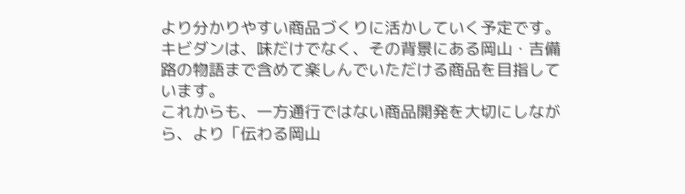より分かりやすい商品づくりに活かしていく予定です。
キビダンは、味だけでなく、その背景にある岡山・吉備路の物語まで含めて楽しんでいただける商品を目指しています。
これからも、一方通行ではない商品開発を大切にしながら、より「伝わる岡山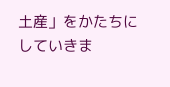土産」をかたちにしていきま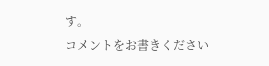す。
コメントをお書きください